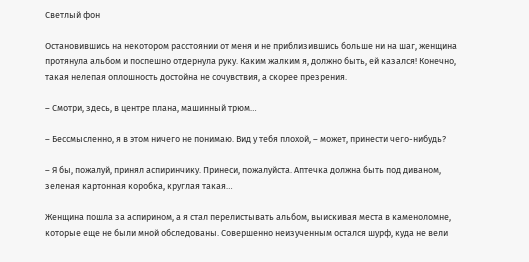Светлый фон

Остановившись на некотором расстоянии от меня и не приблизившись больше ни на шаг, женщина протянула альбом и поспешно отдернула руку. Каким жалким я, должно быть, ей казался! Конечно, такая нелепая оплошность достойна не сочувствия, а скорее презрения.

– Смотри, здесь, в центре плана, машинный трюм…

– Бессмысленно, я в этом ничего не понимаю. Вид у тебя плохой, – может, принести чего-нибудь?

– Я бы, пожалуй, принял аспиринчику. Принеси, пожалуйста. Аптечка должна быть под диваном, зеленая картонная коробка, круглая такая…

Женщина пошла за аспирином, а я стал перелистывать альбом, выискивая места в каменоломне, которые еще не были мной обследованы. Совершенно неизученным остался шурф, куда не вели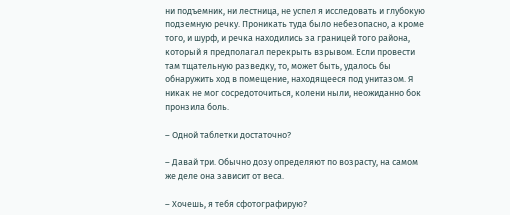ни подъемник, ни лестница, не успел я исследовать и глубокую подземную речку. Проникать туда было небезопасно, а кроме того, и шурф, и речка находились за границей того района, который я предполагал перекрыть взрывом. Если провести там тщательную разведку, то, может быть, удалось бы обнаружить ход в помещение, находящееся под унитазом. Я никак не мог сосредоточиться, колени ныли, неожиданно бок пронзила боль.

– Одной таблетки достаточно?

– Давай три. Обычно дозу определяют по возрасту, на самом же деле она зависит от веса.

– Хочешь, я тебя сфотографирую?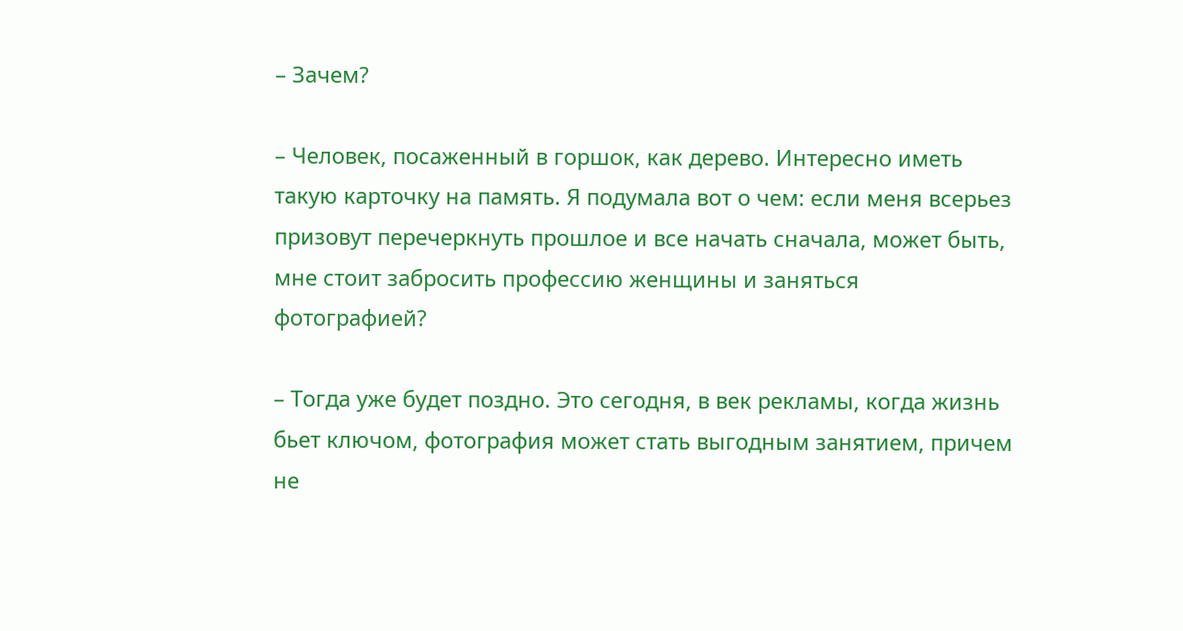– Зачем?

– Человек, посаженный в горшок, как дерево. Интересно иметь такую карточку на память. Я подумала вот о чем: если меня всерьез призовут перечеркнуть прошлое и все начать сначала, может быть, мне стоит забросить профессию женщины и заняться фотографией?

– Тогда уже будет поздно. Это сегодня, в век рекламы, когда жизнь бьет ключом, фотография может стать выгодным занятием, причем не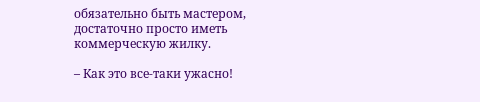обязательно быть мастером, достаточно просто иметь коммерческую жилку.

– Как это все-таки ужасно!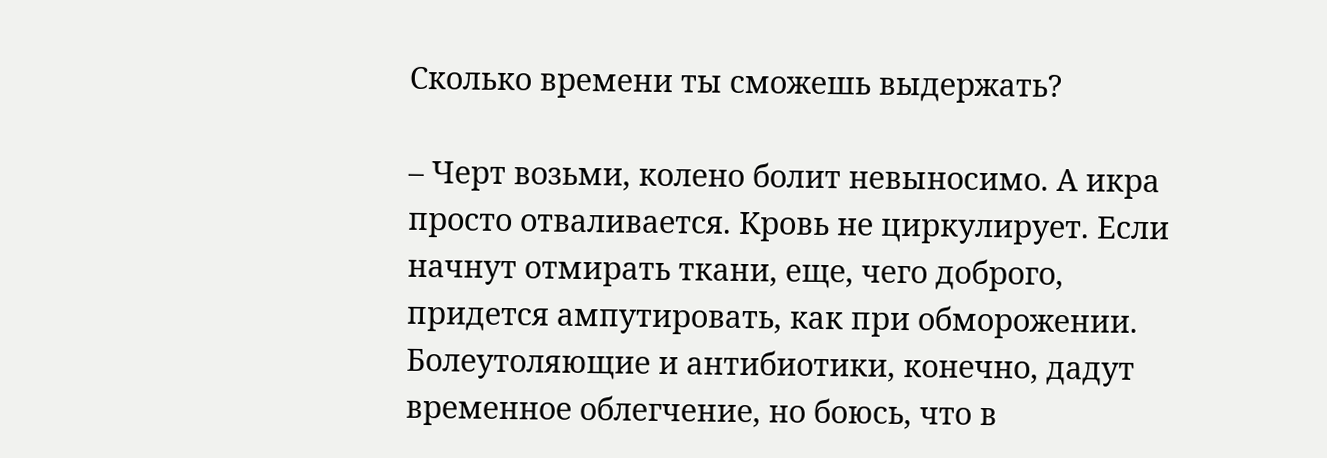Сколько времени ты сможешь выдержать?

– Черт возьми, колено болит невыносимо. А икра просто отваливается. Кровь не циркулирует. Если начнут отмирать ткани, еще, чего доброго, придется ампутировать, как при обморожении. Болеутоляющие и антибиотики, конечно, дадут временное облегчение, но боюсь, что в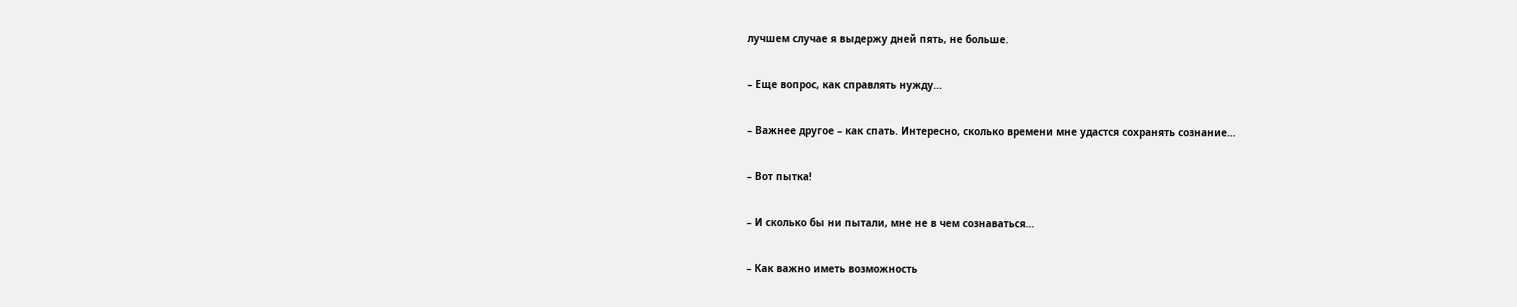лучшем случае я выдержу дней пять, не больше.

– Еще вопрос, как справлять нужду…

– Важнее другое – как спать. Интересно, сколько времени мне удастся сохранять сознание…

– Вот пытка!

– И сколько бы ни пытали, мне не в чем сознаваться…

– Как важно иметь возможность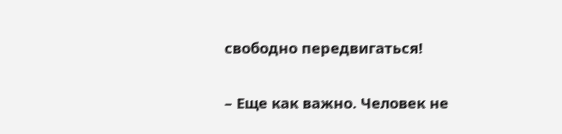свободно передвигаться!

– Еще как важно. Человек не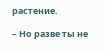растение.

– Но разве ты не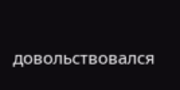довольствовался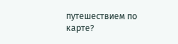путешествием по карте?